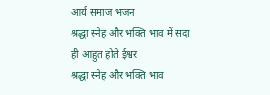आर्य समाज भजन
श्रद्धा स्नेह और भक्ति भाव में सदा ही आहुत होते ईश्वर
श्रद्धा स्नेह और भक्ति भाव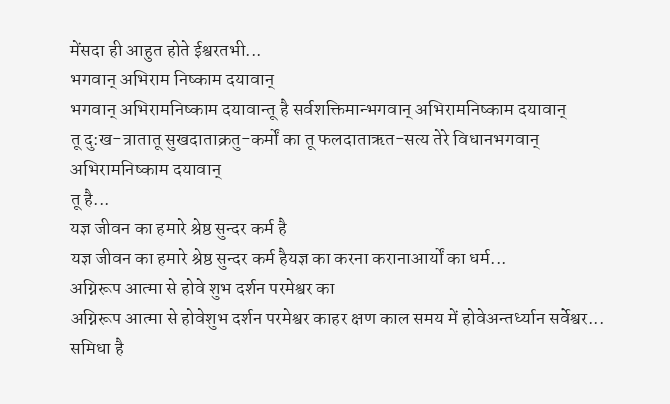मेंसदा ही आहुत होते ईश्वरतभी...
भगवान् अभिराम निष्काम दयावान्
भगवान् अभिरामनिष्काम दयावान्तू है सर्वशक्तिमान्भगवान् अभिरामनिष्काम दयावान्
तू दु:ख-त्रातातू सुखदाताक्रतु-कर्मों का तू फलदाताऋत-सत्य तेरे विधानभगवान् अभिरामनिष्काम दयावान्
तू है...
यज्ञ जीवन का हमारे श्रेष्ठ सुन्दर कर्म है
यज्ञ जीवन का हमारे श्रेष्ठ सुन्दर कर्म हैयज्ञ का करना करानाआर्यों का धर्म...
अग्निरूप आत्मा से होवे शुभ दर्शन परमेश्वर का
अग्निरूप आत्मा से होवेशुभ दर्शन परमेश्वर काहर क्षण काल समय में होवेअन्तर्ध्यान सर्वेश्वर...
समिधा है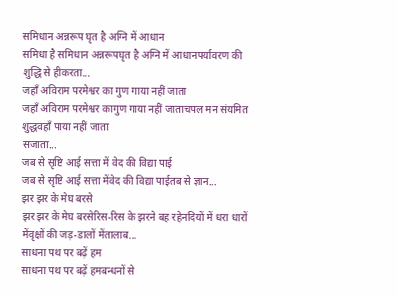समिधान अन्नरूप घृत है अग्नि में आधान
समिधा है समिधान अन्नरूपघृत है अग्नि में आधानपर्यावरण की शुद्धि से हीकरता...
जहाँ अविराम परमेश्वर का गुण गाया नहीं जाता
जहाँ अविराम परमेश्वर कागुण गाया नहीं जाताचपल मन संयमित शुद्धवहाँ पाया नहीं जाता
सजाता...
जब से सृष्टि आई सत्ता में वेद की विद्या पाई
जब से सृष्टि आई सत्ता मेंवेद की विद्या पाईतब से ज्ञान...
झर झर के मेघ बरसे
झर झर के मेघ बरसेरिस-रिस के झरने बह रहेनदियों में धरा धारों मेंवृक्षों की जड़-डालों मेंतालाब...
साधना पथ पर बढ़ें हम
साधना पथ पर बढ़ें हमबन्धनों से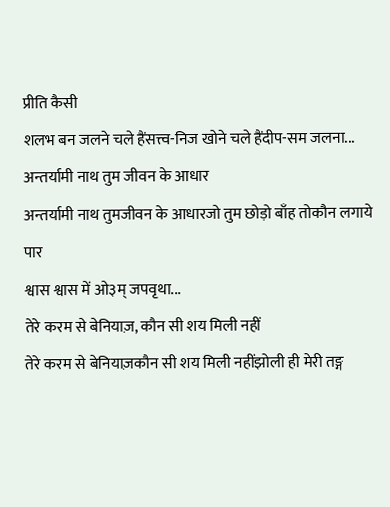प्रीति कैसी
शलभ बन जलने चले हैंसत्त्व-निज खोने चले हैंदीप-सम जलना...
अन्तर्यामी नाथ तुम जीवन के आधार
अन्तर्यामी नाथ तुमजीवन के आधारजो तुम छोड़ो बाँह तोकौन लगाये पार
श्वास श्वास में ओ३म् जपवृथा...
तेरे करम से बेनियाज़, कौन सी शय मिली नहीं
तेरे करम से बेनियाज़कौन सी शय मिली नहींझोली ही मेरी तङ्ग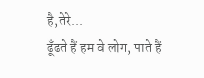है,तेरे...
ढूँढते हैं हम वे लोग, पाते हैं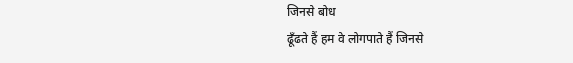जिनसे बोध
ढूँढते हैं हम वे लोगपाते हैं जिनसे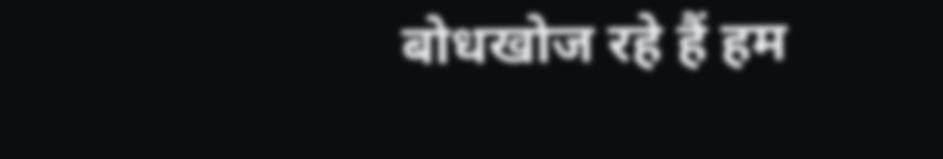बोधखोज रहे हैं हम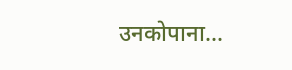उनकोपाना...